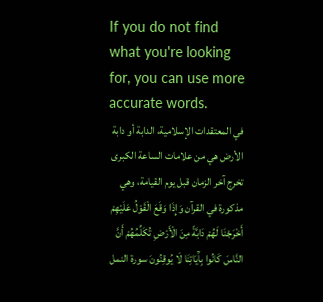If you do not find what you're looking for, you can use more accurate words.
في المعتقدات الإسلامية، الدابة أو دابة الأرض هي من علامات الساعة الكبرى تخرج آخر الزمان قبل يوم القيامة، وهي مذكورة في القرآن وَإِذَا وَقَعَ الْقَوْلُ عَلَيْهِمْ أَخْرَجْنَا لَهُمْ دَابَّةً مِنَ الْأَرْضِ تُكَلِّمُهُمْ أَنَّ النَّاسَ كَانُوا بِآَيَاتِنَا لَا يُوقِنُونَ سورة النمل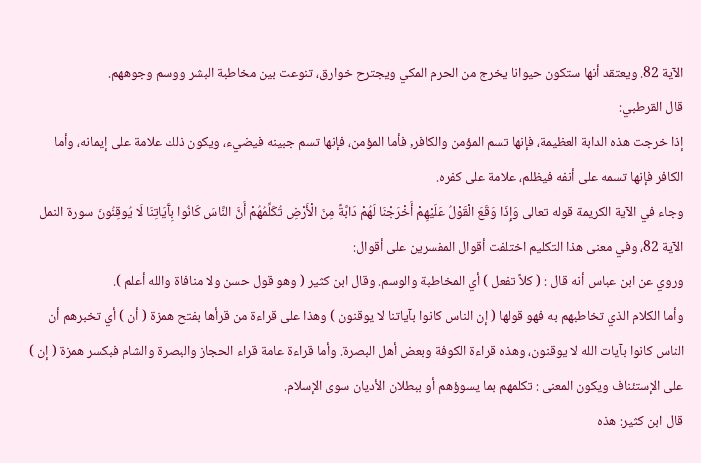الآية 82. ويعتقد أنها ستكون حيوانا يخرج من الحرم المكي ويجترح خوارق، تنوعت بين مخاطبة البشر ووسم وجوههم.
قال القرطبي:
إذا خرجت هذه الدابة العظيمة، فإنها تسم المؤمن والكافر, فأما المؤمن، فإنها تسم جبينه فيضيء، ويكون ذلك علامة على إيمانه، وأما الكافر فإنها تسمه على أنفه فيظلم، علامة على كفره.
وجاء في الآية الكريمة قوله تعالى وَإِذَا وَقَعَ الْقَوْلُ عَلَيْهِمْ أَخْرَجْنَا لَهُمْ دَابَّةً مِنَ الْأَرْضِ تُكَلِّمُهُمْ أَنَّ النَّاسَ كَانُوا بِآَيَاتِنَا لَا يُوقِنُونَ سورة النمل الآية 82، وفي معنى هذا التكليم اختلفت أقوال المفسرين على أقوال:
وروي عن ابن عباس أنه قال : ( كلاً تفعل ) أي المخاطبة والوسم. وقال ابن كثير ( وهو قول حسن ولا منافاة والله أعلم ).
وأما الكلام الذي تخاطبهم به فهو قولها ( إن الناس كانوا بآياتنا لا يوقنون ) وهذا على قراءة من قرأها بفتح همزة ( أن ) أي تخبرهم أن الناس كانوا بآيات الله لا يوقنون، وهذه قراءة الكوفة وبعض أهل البصرة. وأما قراءة عامة قراء الحجاز والبصرة والشام فبكسر همزة ( إن ) على الإستئناف ويكون المعنى : تكلمهم بما يسوؤهم أو ببطلان الأديان سوى الإسلام.
قال ابن كثير: هذه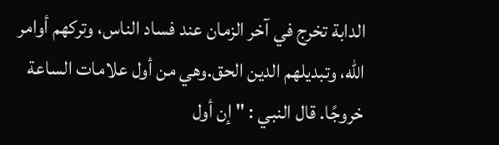الدابة تخرج في آخر الزمان عند فساد الناس، وتركهم أوامر الله، وتبديلهم الدين الحق.وهي من أول علامات الساعة خروجًا. قال النبي : " إن أول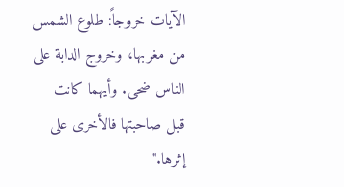الآيات خروجاً: طلوع الشمس من مغربها، وخروج الدابة على الناس ضحى. وأيهما كانت قبل صاحبتها فالأخرى على إثرها."